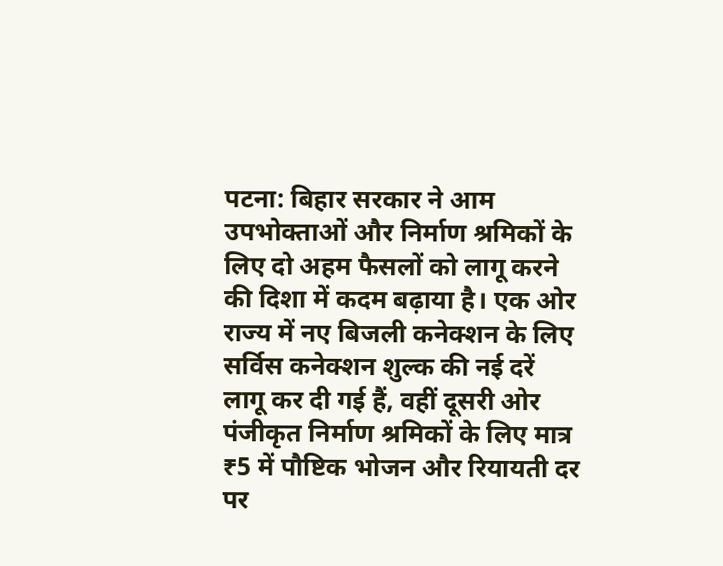पटना: बिहार सरकार ने आम उपभोक्ताओं और निर्माण श्रमिकों के लिए दो अहम फैसलों को लागू करने की दिशा में कदम बढ़ाया है। एक ओर राज्य में नए बिजली कनेक्शन के लिए सर्विस कनेक्शन शुल्क की नई दरें लागू कर दी गई हैं, वहीं दूसरी ओर पंजीकृत निर्माण श्रमिकों के लिए मात्र ₹5 में पौष्टिक भोजन और रियायती दर पर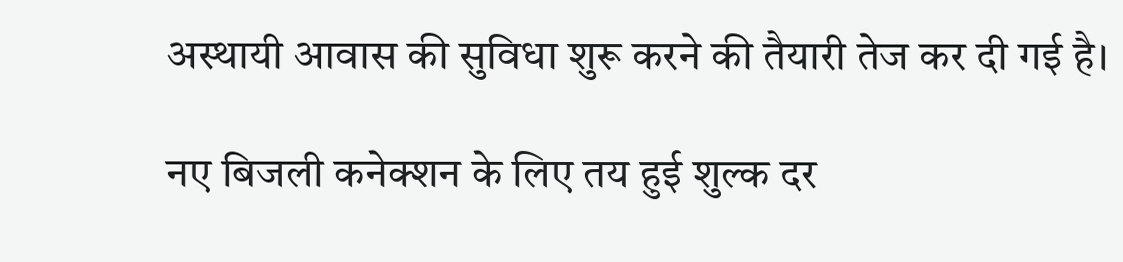अस्थायी आवास की सुविधा शुरू करने की तैयारी तेज कर दी गई है।

नए बिजली कनेक्शन के लिए तय हुई शुल्क दर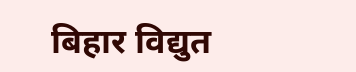बिहार विद्युत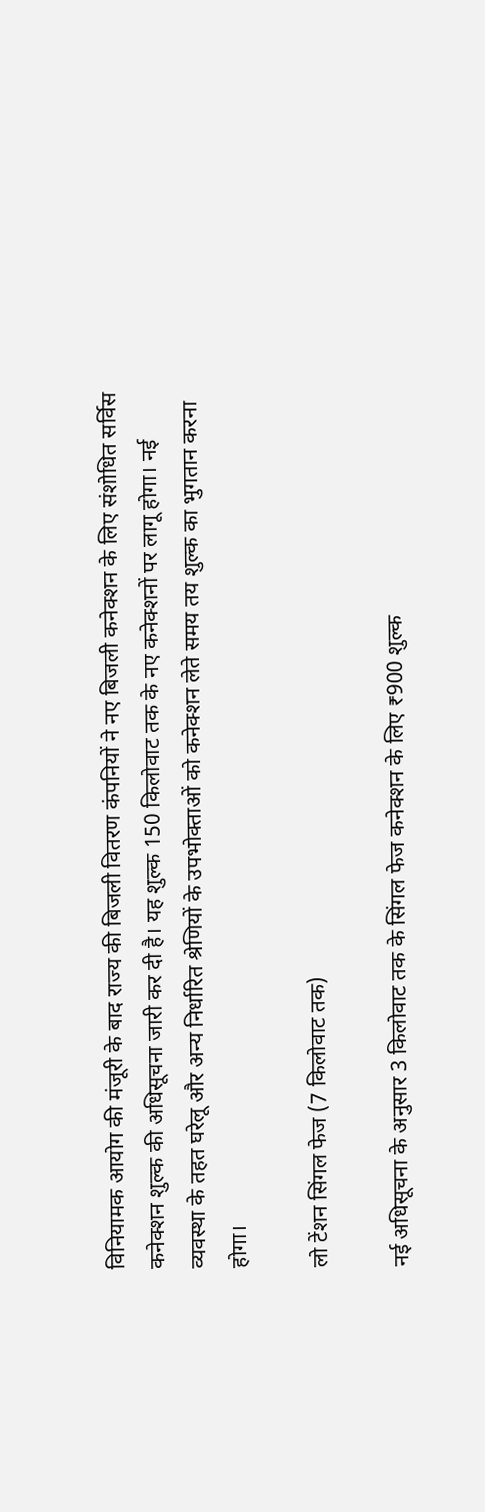विनियामक आयोग की मंजूरी के बाद राज्य की बिजली वितरण कंपनियों ने नए बिजली कनेक्शन के लिए संशोधित सर्विस कनेक्शन शुल्क की अधिसूचना जारी कर दी है। यह शुल्क 150 किलोवाट तक के नए कनेक्शनों पर लागू होगा। नई व्यवस्था के तहत घरेलू और अन्य निर्धारित श्रेणियों के उपभोक्ताओं को कनेक्शन लेते समय तय शुल्क का भुगतान करना होगा।

लो टेंशन सिंगल फेज (7 किलोवाट तक)

नई अधिसूचना के अनुसार 3 किलोवाट तक के सिंगल फेज कनेक्शन के लिए ₹900 शुल्क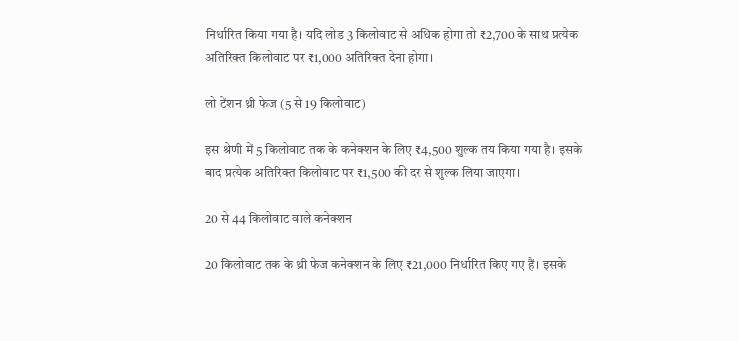निर्धारित किया गया है। यदि लोड 3 किलोवाट से अधिक होगा तो ₹2,700 के साथ प्रत्येक अतिरिक्त किलोवाट पर ₹1,000 अतिरिक्त देना होगा।

लो टेंशन थ्री फेज (5 से 19 किलोवाट)

इस श्रेणी में 5 किलोवाट तक के कनेक्शन के लिए ₹4,500 शुल्क तय किया गया है। इसके बाद प्रत्येक अतिरिक्त किलोवाट पर ₹1,500 की दर से शुल्क लिया जाएगा।

20 से 44 किलोवाट वाले कनेक्शन

20 किलोवाट तक के थ्री फेज कनेक्शन के लिए ₹21,000 निर्धारित किए गए हैं। इसके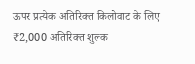ऊपर प्रत्येक अतिरिक्त किलोवाट के लिए ₹2,000 अतिरिक्त शुल्क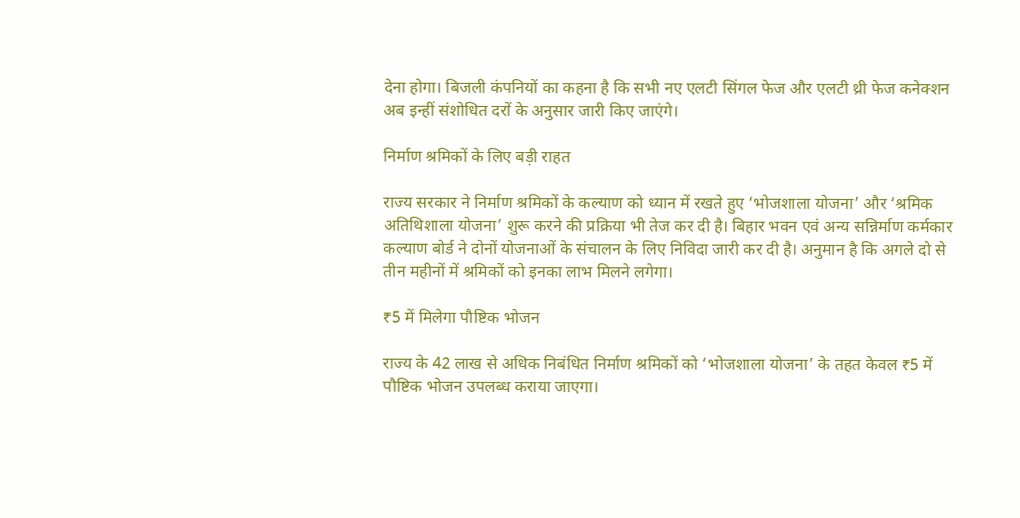देना होगा। बिजली कंपनियों का कहना है कि सभी नए एलटी सिंगल फेज और एलटी थ्री फेज कनेक्शन अब इन्हीं संशोधित दरों के अनुसार जारी किए जाएंगे।

निर्माण श्रमिकों के लिए बड़ी राहत

राज्य सरकार ने निर्माण श्रमिकों के कल्याण को ध्यान में रखते हुए ‘भोजशाला योजना’ और ‘श्रमिक अतिथिशाला योजना’ शुरू करने की प्रक्रिया भी तेज कर दी है। बिहार भवन एवं अन्य सन्निर्माण कर्मकार कल्याण बोर्ड ने दोनों योजनाओं के संचालन के लिए निविदा जारी कर दी है। अनुमान है कि अगले दो से तीन महीनों में श्रमिकों को इनका लाभ मिलने लगेगा।

₹5 में मिलेगा पौष्टिक भोजन

राज्य के 42 लाख से अधिक निबंधित निर्माण श्रमिकों को ‘भोजशाला योजना’ के तहत केवल ₹5 में पौष्टिक भोजन उपलब्ध कराया जाएगा।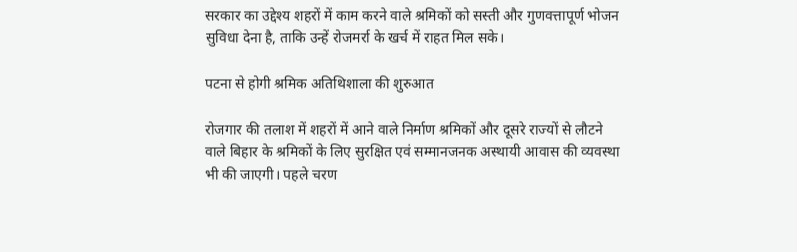सरकार का उद्देश्य शहरों में काम करने वाले श्रमिकों को सस्ती और गुणवत्तापूर्ण भोजन सुविधा देना है, ताकि उन्हें रोजमर्रा के खर्च में राहत मिल सके।

पटना से होगी श्रमिक अतिथिशाला की शुरुआत

रोजगार की तलाश में शहरों में आने वाले निर्माण श्रमिकों और दूसरे राज्यों से लौटने वाले बिहार के श्रमिकों के लिए सुरक्षित एवं सम्मानजनक अस्थायी आवास की व्यवस्था भी की जाएगी। पहले चरण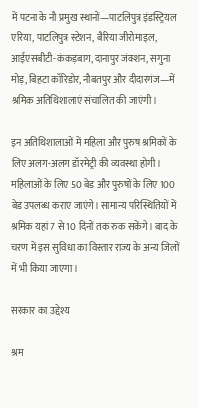में पटना के नौ प्रमुख स्थानों—पाटलिपुत्र इंडस्ट्रियल एरिया, पाटलिपुत्र स्टेशन, बैरिया जीरोमाइल, आईएसबीटी-कंकड़बाग, दानापुर जंक्शन, सगुना मोड़, बिहटा कॉरिडोर, नौबतपुर और दीदारगंज—में श्रमिक अतिथिशालाएं संचालित की जाएंगी।

इन अतिथिशालाओं में महिला और पुरुष श्रमिकों के लिए अलग-अलग डॉरमेट्री की व्यवस्था होगी। महिलाओं के लिए 50 बेड और पुरुषों के लिए 100 बेड उपलब्ध कराए जाएंगे। सामान्य परिस्थितियों में श्रमिक यहां 7 से 10 दिनों तक रुक सकेंगे। बाद के चरण में इस सुविधा का विस्तार राज्य के अन्य जिलों में भी किया जाएगा।

सरकार का उद्देश्य

श्रम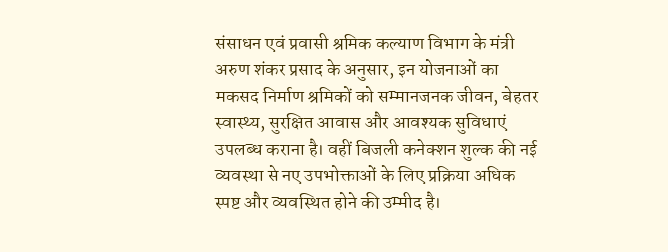संसाधन एवं प्रवासी श्रमिक कल्याण विभाग के मंत्री अरुण शंकर प्रसाद के अनुसार, इन योजनाओं का मकसद निर्माण श्रमिकों को सम्मानजनक जीवन, बेहतर स्वास्थ्य, सुरक्षित आवास और आवश्यक सुविधाएं उपलब्ध कराना है। वहीं बिजली कनेक्शन शुल्क की नई व्यवस्था से नए उपभोक्ताओं के लिए प्रक्रिया अधिक स्पष्ट और व्यवस्थित होने की उम्मीद है।